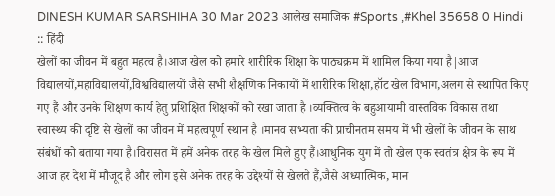DINESH KUMAR SARSHIHA 30 Mar 2023 आलेख समाजिक #Sports ,#Khel 35658 0 Hindi :: हिंदी
खेलों का जीवन में बहुत महत्व है।आज खेल को हमारे शारीरिक शिक्षा के पाठ्यक्रम में शामिल किया गया है|आज विद्यालयों,महाविद्यालयों,विश्वविद्यालयों जैसे सभी शैक्षणिक निकायों में शारीरिक शिक्षा,हॉट खेल विभाग,अलग से स्थापित किए गए हैं और उनके शिक्षण कार्य हेतु प्रशिक्षित शिक्षकों को रखा जाता है ।व्यक्तित्व के बहुआयामी वास्तविक विकास तथा स्वास्थ्य की दृष्टि से खेलों का जीवन में महत्वपूर्ण स्थान है ।मानव सभ्यता की प्राचीनतम समय में भी खेलों के जीवन के साथ संबंधों को बताया गया है।विरासत में हमें अनेक तरह के खेल मिले हुए हैं।आधुनिक युग में तो खेल एक स्वतंत्र क्षेत्र के रूप में आज हर देश में मौजूद है और लोग इसे अनेक तरह के उद्देश्यों से खेलते हैं,जैसे अध्यात्मिक, मान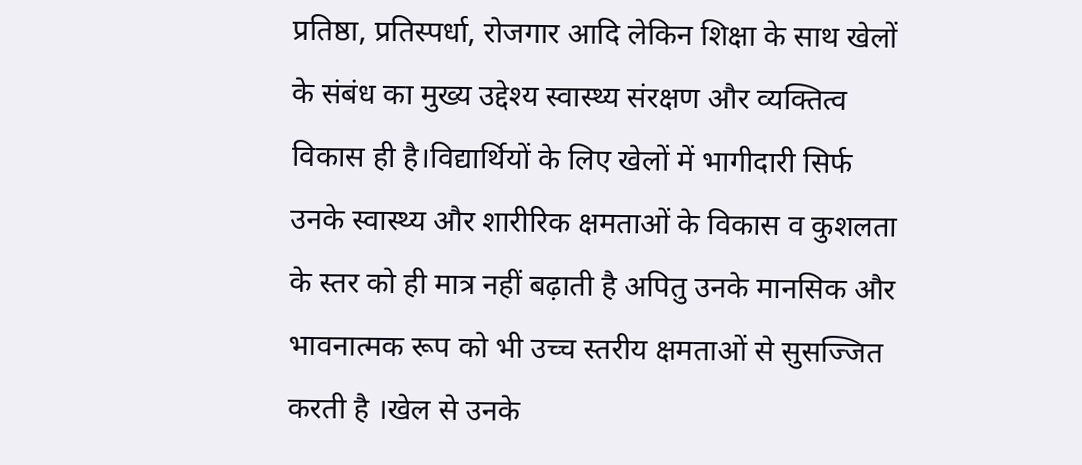प्रतिष्ठा, प्रतिस्पर्धा, रोजगार आदि लेकिन शिक्षा के साथ खेलों के संबंध का मुख्य उद्देश्य स्वास्थ्य संरक्षण और व्यक्तित्व विकास ही है।विद्यार्थियों के लिए खेलों में भागीदारी सिर्फ उनके स्वास्थ्य और शारीरिक क्षमताओं के विकास व कुशलता के स्तर को ही मात्र नहीं बढ़ाती है अपितु उनके मानसिक और भावनात्मक रूप को भी उच्च स्तरीय क्षमताओं से सुसज्जित करती है ।खेल से उनके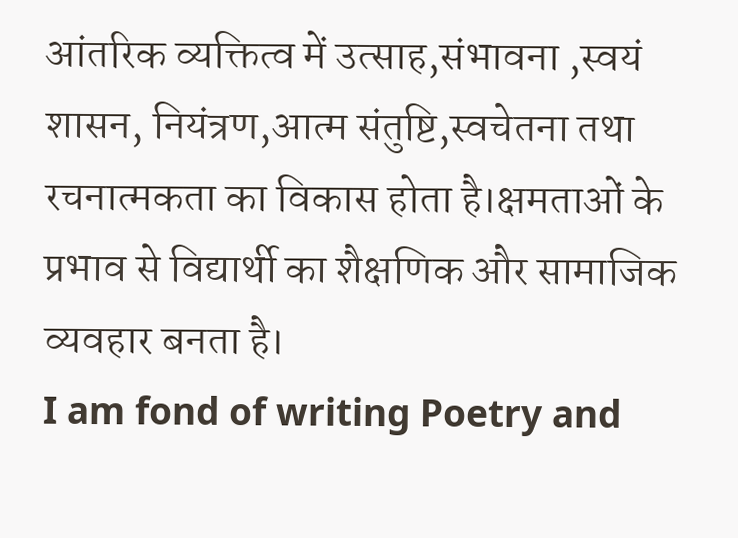आंतरिक व्यक्तित्व में उत्साह,संभावना ,स्वयं शासन, नियंत्रण,आत्म संतुष्टि,स्वचेतना तथा रचनात्मकता का विकास होता है।क्षमताओं के प्रभाव से विद्यार्थी का शैक्षणिक और सामाजिक व्यवहार बनता है।
I am fond of writing Poetry and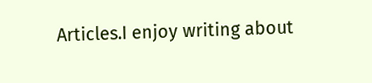Articles.I enjoy writing about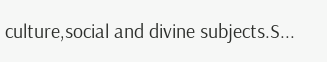culture,social and divine subjects.S...